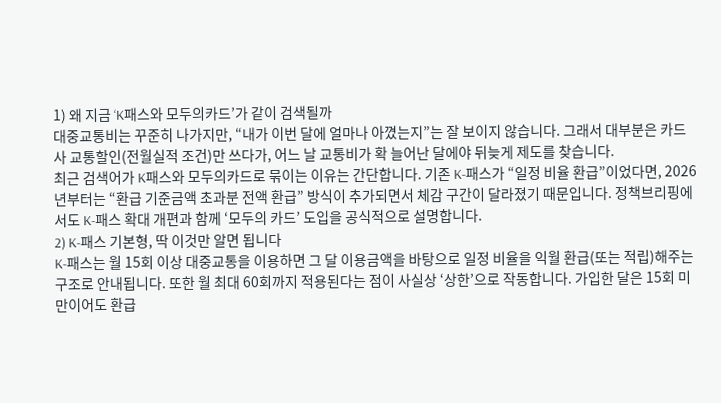1) 왜 지금 ‘K패스와 모두의카드’가 같이 검색될까
대중교통비는 꾸준히 나가지만, “내가 이번 달에 얼마나 아꼈는지”는 잘 보이지 않습니다. 그래서 대부분은 카드사 교통할인(전월실적 조건)만 쓰다가, 어느 날 교통비가 확 늘어난 달에야 뒤늦게 제도를 찾습니다.
최근 검색어가 K패스와 모두의카드로 묶이는 이유는 간단합니다. 기존 K-패스가 “일정 비율 환급”이었다면, 2026년부터는 “환급 기준금액 초과분 전액 환급” 방식이 추가되면서 체감 구간이 달라졌기 때문입니다. 정책브리핑에서도 K-패스 확대 개편과 함께 ‘모두의 카드’ 도입을 공식적으로 설명합니다.
2) K-패스 기본형, 딱 이것만 알면 됩니다
K-패스는 월 15회 이상 대중교통을 이용하면 그 달 이용금액을 바탕으로 일정 비율을 익월 환급(또는 적립)해주는 구조로 안내됩니다. 또한 월 최대 60회까지 적용된다는 점이 사실상 ‘상한’으로 작동합니다. 가입한 달은 15회 미만이어도 환급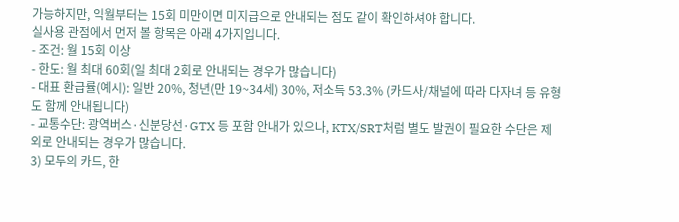가능하지만, 익월부터는 15회 미만이면 미지급으로 안내되는 점도 같이 확인하셔야 합니다.
실사용 관점에서 먼저 볼 항목은 아래 4가지입니다.
- 조건: 월 15회 이상
- 한도: 월 최대 60회(일 최대 2회로 안내되는 경우가 많습니다)
- 대표 환급률(예시): 일반 20%, 청년(만 19~34세) 30%, 저소득 53.3% (카드사/채널에 따라 다자녀 등 유형도 함께 안내됩니다)
- 교통수단: 광역버스·신분당선·GTX 등 포함 안내가 있으나, KTX/SRT처럼 별도 발권이 필요한 수단은 제외로 안내되는 경우가 많습니다.
3) 모두의 카드, 한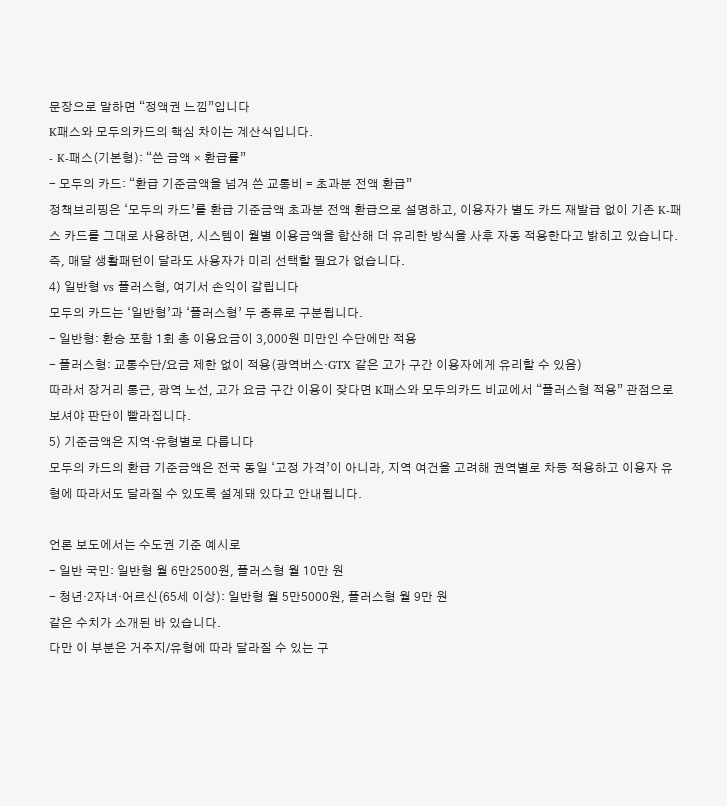문장으로 말하면 “정액권 느낌”입니다
K패스와 모두의카드의 핵심 차이는 계산식입니다.
- K-패스(기본형): “쓴 금액 × 환급률”
- 모두의 카드: “환급 기준금액을 넘겨 쓴 교통비 = 초과분 전액 환급”
정책브리핑은 ‘모두의 카드’를 환급 기준금액 초과분 전액 환급으로 설명하고, 이용자가 별도 카드 재발급 없이 기존 K-패스 카드를 그대로 사용하면, 시스템이 월별 이용금액을 합산해 더 유리한 방식을 사후 자동 적용한다고 밝히고 있습니다. 즉, 매달 생활패턴이 달라도 사용자가 미리 선택할 필요가 없습니다.
4) 일반형 vs 플러스형, 여기서 손익이 갈립니다
모두의 카드는 ‘일반형’과 ‘플러스형’ 두 종류로 구분됩니다.
- 일반형: 환승 포함 1회 총 이용요금이 3,000원 미만인 수단에만 적용
- 플러스형: 교통수단/요금 제한 없이 적용(광역버스·GTX 같은 고가 구간 이용자에게 유리할 수 있음)
따라서 장거리 통근, 광역 노선, 고가 요금 구간 이용이 잦다면 K패스와 모두의카드 비교에서 “플러스형 적용” 관점으로 보셔야 판단이 빨라집니다.
5) 기준금액은 지역·유형별로 다릅니다
모두의 카드의 환급 기준금액은 전국 동일 ‘고정 가격’이 아니라, 지역 여건을 고려해 권역별로 차등 적용하고 이용자 유형에 따라서도 달라질 수 있도록 설계돼 있다고 안내됩니다.

언론 보도에서는 수도권 기준 예시로
- 일반 국민: 일반형 월 6만2500원, 플러스형 월 10만 원
- 청년·2자녀·어르신(65세 이상): 일반형 월 5만5000원, 플러스형 월 9만 원
같은 수치가 소개된 바 있습니다.
다만 이 부분은 거주지/유형에 따라 달라질 수 있는 구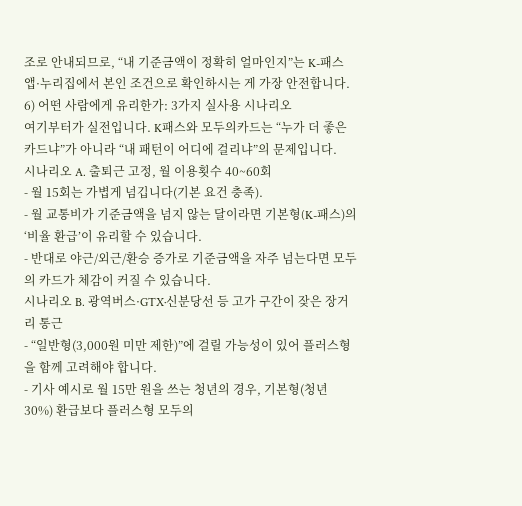조로 안내되므로, “내 기준금액이 정확히 얼마인지”는 K-패스 앱·누리집에서 본인 조건으로 확인하시는 게 가장 안전합니다.
6) 어떤 사람에게 유리한가: 3가지 실사용 시나리오
여기부터가 실전입니다. K패스와 모두의카드는 “누가 더 좋은 카드냐”가 아니라 “내 패턴이 어디에 걸리냐”의 문제입니다.
시나리오 A. 출퇴근 고정, 월 이용횟수 40~60회
- 월 15회는 가볍게 넘깁니다(기본 요건 충족).
- 월 교통비가 기준금액을 넘지 않는 달이라면 기본형(K-패스)의 ‘비율 환급’이 유리할 수 있습니다.
- 반대로 야근/외근/환승 증가로 기준금액을 자주 넘는다면 모두의 카드가 체감이 커질 수 있습니다.
시나리오 B. 광역버스·GTX·신분당선 등 고가 구간이 잦은 장거리 통근
- “일반형(3,000원 미만 제한)”에 걸릴 가능성이 있어 플러스형을 함께 고려해야 합니다.
- 기사 예시로 월 15만 원을 쓰는 청년의 경우, 기본형(청년 30%) 환급보다 플러스형 모두의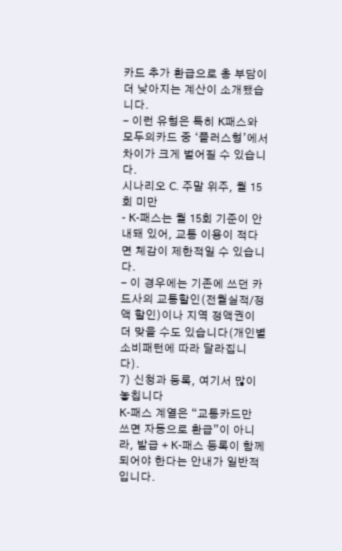카드 추가 환급으로 총 부담이 더 낮아지는 계산이 소개됐습니다.
- 이런 유형은 특히 K패스와 모두의카드 중 ‘플러스형’에서 차이가 크게 벌어질 수 있습니다.
시나리오 C. 주말 위주, 월 15회 미만
- K-패스는 월 15회 기준이 안내돼 있어, 교통 이용이 적다면 체감이 제한적일 수 있습니다.
- 이 경우에는 기존에 쓰던 카드사의 교통할인(전월실적/정액 할인)이나 지역 정액권이 더 맞을 수도 있습니다(개인별 소비패턴에 따라 달라집니다).
7) 신청과 등록, 여기서 많이 놓칩니다
K-패스 계열은 “교통카드만 쓰면 자동으로 환급”이 아니라, 발급 + K-패스 등록이 함께 되어야 한다는 안내가 일반적입니다.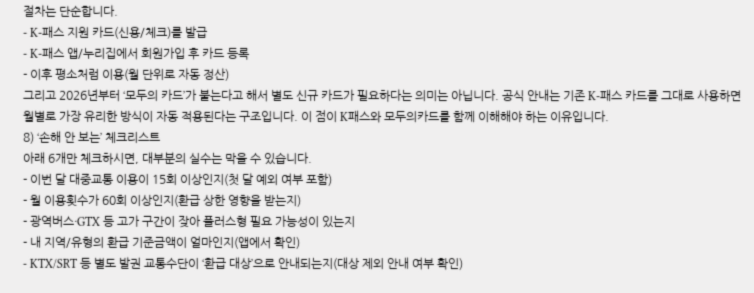절차는 단순합니다.
- K-패스 지원 카드(신용/체크)를 발급
- K-패스 앱/누리집에서 회원가입 후 카드 등록
- 이후 평소처럼 이용(월 단위로 자동 정산)
그리고 2026년부터 ‘모두의 카드’가 붙는다고 해서 별도 신규 카드가 필요하다는 의미는 아닙니다. 공식 안내는 기존 K-패스 카드를 그대로 사용하면 월별로 가장 유리한 방식이 자동 적용된다는 구조입니다. 이 점이 K패스와 모두의카드를 함께 이해해야 하는 이유입니다.
8) ‘손해 안 보는’ 체크리스트
아래 6개만 체크하시면, 대부분의 실수는 막을 수 있습니다.
- 이번 달 대중교통 이용이 15회 이상인지(첫 달 예외 여부 포함)
- 월 이용횟수가 60회 이상인지(환급 상한 영향을 받는지)
- 광역버스·GTX 등 고가 구간이 잦아 플러스형 필요 가능성이 있는지
- 내 지역/유형의 환급 기준금액이 얼마인지(앱에서 확인)
- KTX/SRT 등 별도 발권 교통수단이 ‘환급 대상’으로 안내되는지(대상 제외 안내 여부 확인)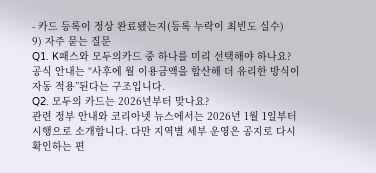- 카드 등록이 정상 완료됐는지(등록 누락이 최빈도 실수)
9) 자주 묻는 질문
Q1. K패스와 모두의카드 중 하나를 미리 선택해야 하나요?
공식 안내는 “사후에 월 이용금액을 합산해 더 유리한 방식이 자동 적용”된다는 구조입니다.
Q2. 모두의 카드는 2026년부터 맞나요?
관련 정부 안내와 코리아넷 뉴스에서는 2026년 1월 1일부터 시행으로 소개합니다. 다만 지역별 세부 운영은 공지로 다시 확인하는 편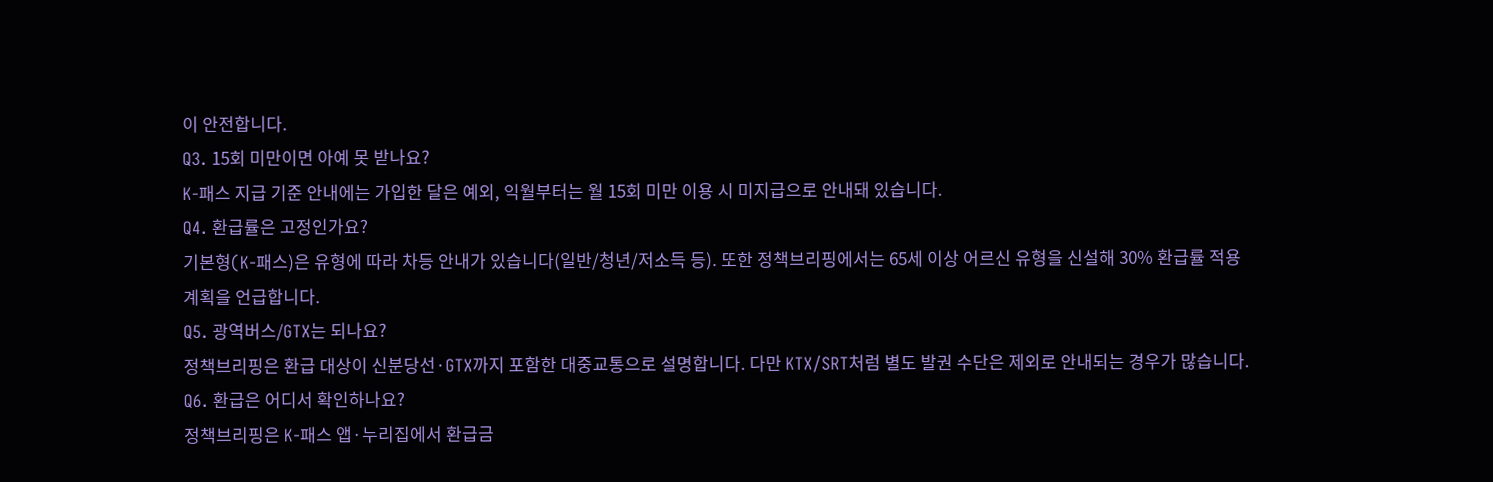이 안전합니다.
Q3. 15회 미만이면 아예 못 받나요?
K-패스 지급 기준 안내에는 가입한 달은 예외, 익월부터는 월 15회 미만 이용 시 미지급으로 안내돼 있습니다.
Q4. 환급률은 고정인가요?
기본형(K-패스)은 유형에 따라 차등 안내가 있습니다(일반/청년/저소득 등). 또한 정책브리핑에서는 65세 이상 어르신 유형을 신설해 30% 환급률 적용 계획을 언급합니다.
Q5. 광역버스/GTX는 되나요?
정책브리핑은 환급 대상이 신분당선·GTX까지 포함한 대중교통으로 설명합니다. 다만 KTX/SRT처럼 별도 발권 수단은 제외로 안내되는 경우가 많습니다.
Q6. 환급은 어디서 확인하나요?
정책브리핑은 K-패스 앱·누리집에서 환급금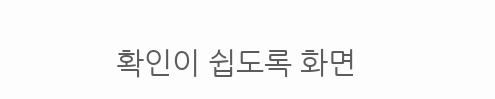확인이 쉽도록 화면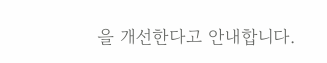을 개선한다고 안내합니다.